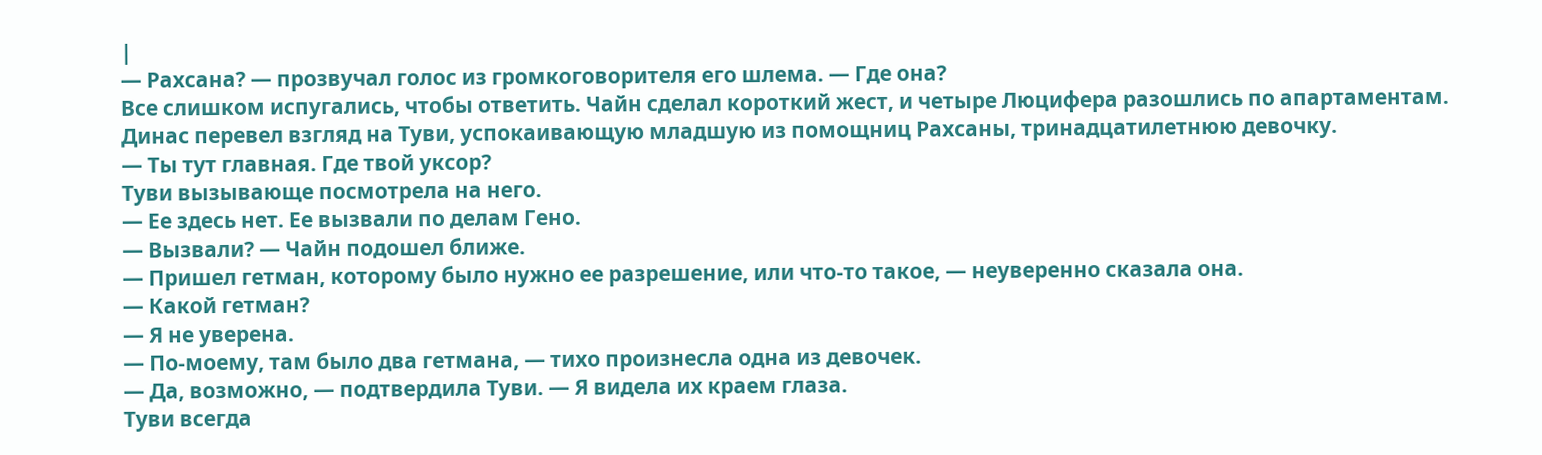|
— Рахсана? — прозвучал голос из громкоговорителя его шлема. — Где она?
Все слишком испугались, чтобы ответить. Чайн сделал короткий жест, и четыре Люцифера разошлись по апартаментам.
Динас перевел взгляд на Туви, успокаивающую младшую из помощниц Рахсаны, тринадцатилетнюю девочку.
— Ты тут главная. Где твой уксор?
Туви вызывающе посмотрела на него.
— Ее здесь нет. Ее вызвали по делам Гено.
— Вызвали? — Чайн подошел ближе.
— Пришел гетман, которому было нужно ее разрешение, или что-то такое, — неуверенно сказала она.
— Какой гетман?
— Я не уверена.
— По-моему, там было два гетмана, — тихо произнесла одна из девочек.
— Да, возможно, — подтвердила Туви. — Я видела их краем глаза.
Туви всегда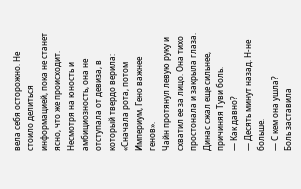вела себя осторожно. Не стоило делиться информацией, пока не станет ясно, что же происходит. Несмотря на юность и амбициозность, она не отступала от девиза, в который твердо верила: «Сначала рота, потом Империум, Гено важнее генов».
Чайн протянул левую руку и схватил ее за лицо. Она тихо простонала и закрыла глаза. Динас сжал еще сильнее, причиняя Туви боль.
— Как давно?
— Десять минут назад. Н-не больше.
— С кем она ушла?
Боль заставила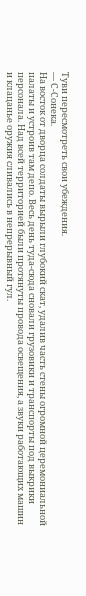Туви пересмотреть свои убеждения.
— С-Сонека.
На восток от дворца солдаты вырыли глубокий скат, удалив часть стены огромной церемониальной палаты и устроив там депо. Весь день туда-сюда сновали грузовики и транспорты под выкрики персонала. Над всей территорией были протянуты провода освещения, а звуки работающих машин и клацанье оружия сливались в непрерывный гул.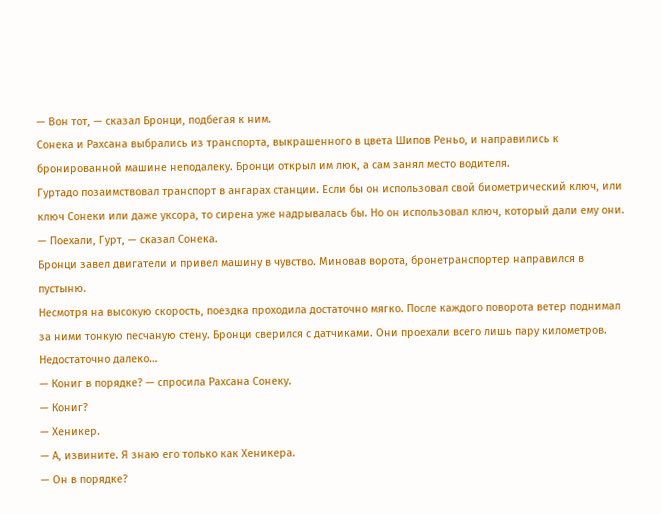— Вон тот, — сказал Бронци, подбегая к ним.
Сонека и Рахсана выбрались из транспорта, выкрашенного в цвета Шипов Реньо, и направились к бронированной машине неподалеку. Бронци открыл им люк, а сам занял место водителя.
Гуртадо позаимствовал транспорт в ангарах станции. Если бы он использовал свой биометрический ключ, или ключ Сонеки или даже уксора, то сирена уже надрывалась бы. Но он использовал ключ, который дали ему они.
— Поехали, Гурт, — сказал Сонека.
Бронци завел двигатели и привел машину в чувство. Миновав ворота, бронетранспортер направился в пустыню.
Несмотря на высокую скорость, поездка проходила достаточно мягко. После каждого поворота ветер поднимал за ними тонкую песчаную стену. Бронци сверился с датчиками. Они проехали всего лишь пару километров. Недостаточно далеко…
— Кониг в порядке? — спросила Рахсана Сонеку.
— Кониг?
— Хеникер.
— А, извините. Я знаю его только как Хеникера.
— Он в порядке?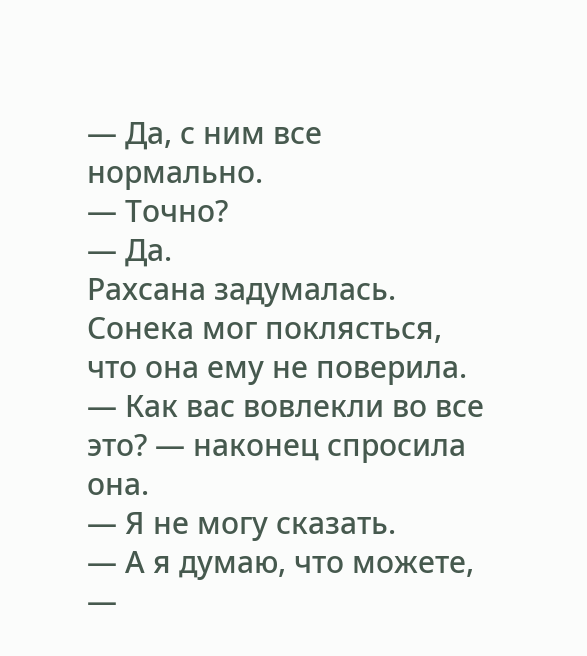— Да, с ним все нормально.
— Точно?
— Да.
Рахсана задумалась. Сонека мог поклясться, что она ему не поверила.
— Как вас вовлекли во все это? — наконец спросила она.
— Я не могу сказать.
— А я думаю, что можете, —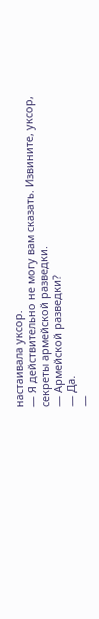настаивала уксор.
— Я действительно не могу вам сказать. Извините, уксор, секреты армейской разведки.
— Армейской разведки?
— Да.
—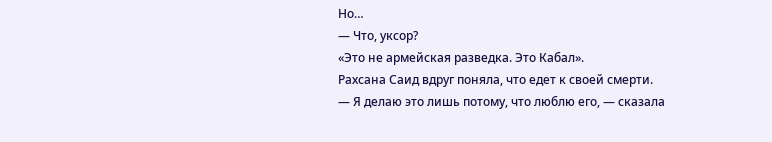Но…
— Что, уксор?
«Это не армейская разведка. Это Кабал».
Рахсана Саид вдруг поняла, что едет к своей смерти.
— Я делаю это лишь потому, что люблю его, — сказала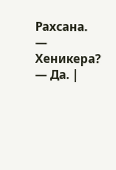Рахсана.
— Хеникера?
— Да. |